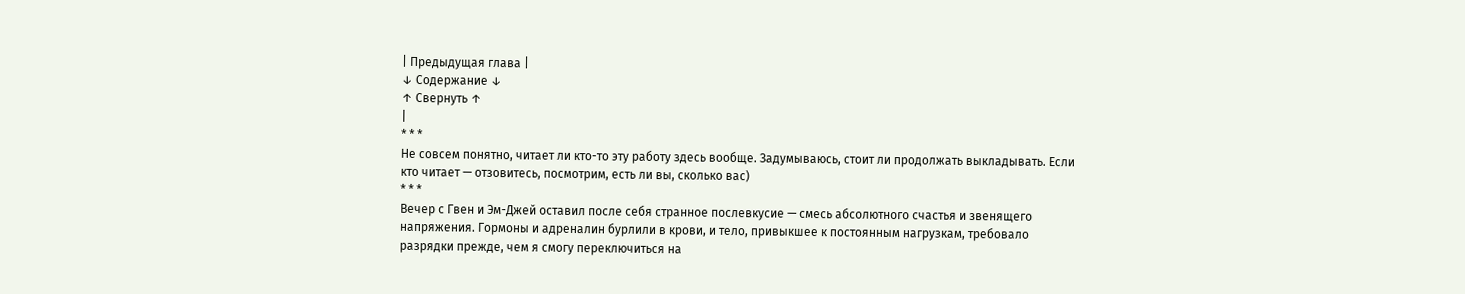| Предыдущая глава |
↓ Содержание ↓
↑ Свернуть ↑
|
* * *
Не совсем понятно, читает ли кто-то эту работу здесь вообще. Задумываюсь, стоит ли продолжать выкладывать. Если кто читает — отзовитесь, посмотрим, есть ли вы, сколько вас)
* * *
Вечер с Гвен и Эм-Джей оставил после себя странное послевкусие — смесь абсолютного счастья и звенящего напряжения. Гормоны и адреналин бурлили в крови, и тело, привыкшее к постоянным нагрузкам, требовало разрядки прежде, чем я смогу переключиться на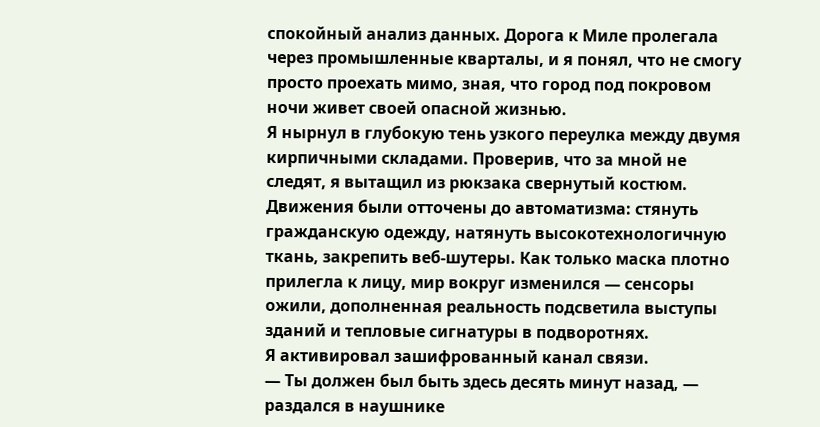спокойный анализ данных. Дорога к Миле пролегала через промышленные кварталы, и я понял, что не смогу просто проехать мимо, зная, что город под покровом ночи живет своей опасной жизнью.
Я нырнул в глубокую тень узкого переулка между двумя кирпичными складами. Проверив, что за мной не следят, я вытащил из рюкзака свернутый костюм. Движения были отточены до автоматизма: стянуть гражданскую одежду, натянуть высокотехнологичную ткань, закрепить веб-шутеры. Как только маска плотно прилегла к лицу, мир вокруг изменился — сенсоры ожили, дополненная реальность подсветила выступы зданий и тепловые сигнатуры в подворотнях.
Я активировал зашифрованный канал связи.
— Ты должен был быть здесь десять минут назад, — раздался в наушнике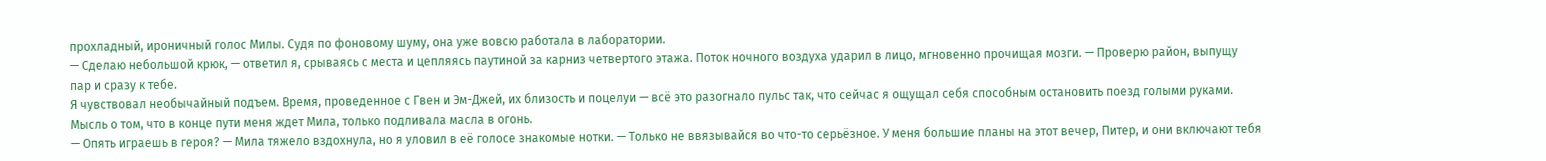прохладный, ироничный голос Милы. Судя по фоновому шуму, она уже вовсю работала в лаборатории.
— Сделаю небольшой крюк, — ответил я, срываясь с места и цепляясь паутиной за карниз четвертого этажа. Поток ночного воздуха ударил в лицо, мгновенно прочищая мозги. — Проверю район, выпущу пар и сразу к тебе.
Я чувствовал необычайный подъем. Время, проведенное с Гвен и Эм-Джей, их близость и поцелуи — всё это разогнало пульс так, что сейчас я ощущал себя способным остановить поезд голыми руками. Мысль о том, что в конце пути меня ждет Мила, только подливала масла в огонь.
— Опять играешь в героя? — Мила тяжело вздохнула, но я уловил в её голосе знакомые нотки. — Только не ввязывайся во что-то серьёзное. У меня большие планы на этот вечер, Питер, и они включают тебя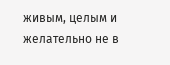живым, целым и желательно не в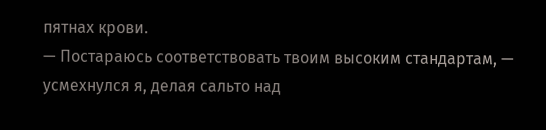пятнах крови.
— Постараюсь соответствовать твоим высоким стандартам, — усмехнулся я, делая сальто над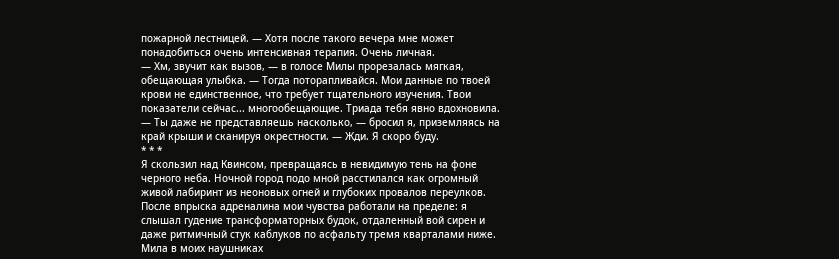пожарной лестницей. — Хотя после такого вечера мне может понадобиться очень интенсивная терапия. Очень личная.
— Хм, звучит как вызов, — в голосе Милы прорезалась мягкая, обещающая улыбка. — Тогда поторапливайся. Мои данные по твоей крови не единственное, что требует тщательного изучения. Твои показатели сейчас... многообещающие. Триада тебя явно вдохновила.
— Ты даже не представляешь насколько, — бросил я, приземляясь на край крыши и сканируя окрестности. — Жди. Я скоро буду.
* * *
Я скользил над Квинсом, превращаясь в невидимую тень на фоне черного неба. Ночной город подо мной расстилался как огромный живой лабиринт из неоновых огней и глубоких провалов переулков. После впрыска адреналина мои чувства работали на пределе: я слышал гудение трансформаторных будок, отдаленный вой сирен и даже ритмичный стук каблуков по асфальту тремя кварталами ниже.
Мила в моих наушниках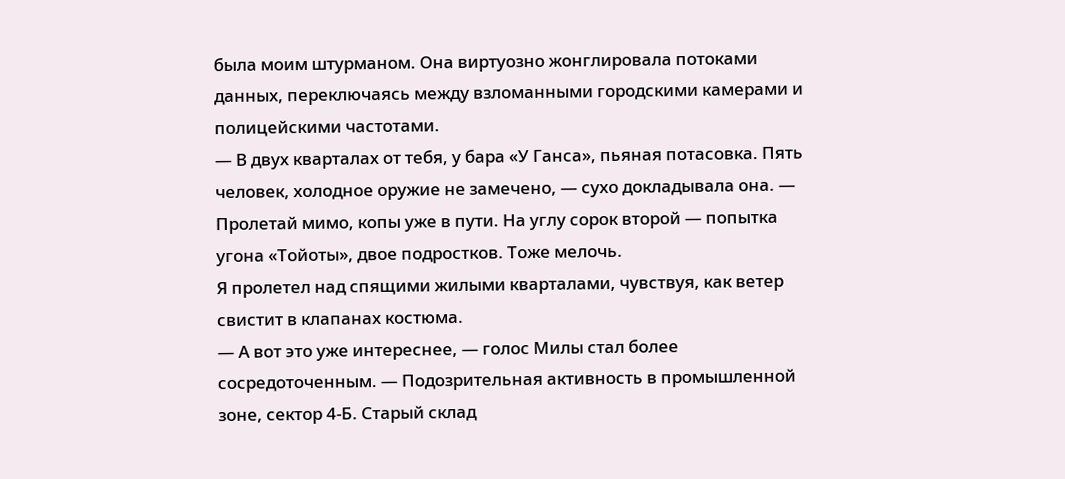была моим штурманом. Она виртуозно жонглировала потоками данных, переключаясь между взломанными городскими камерами и полицейскими частотами.
— В двух кварталах от тебя, у бара «У Ганса», пьяная потасовка. Пять человек, холодное оружие не замечено, — сухо докладывала она. — Пролетай мимо, копы уже в пути. На углу сорок второй — попытка угона «Тойоты», двое подростков. Тоже мелочь.
Я пролетел над спящими жилыми кварталами, чувствуя, как ветер свистит в клапанах костюма.
— А вот это уже интереснее, — голос Милы стал более сосредоточенным. — Подозрительная активность в промышленной зоне, сектор 4-Б. Старый склад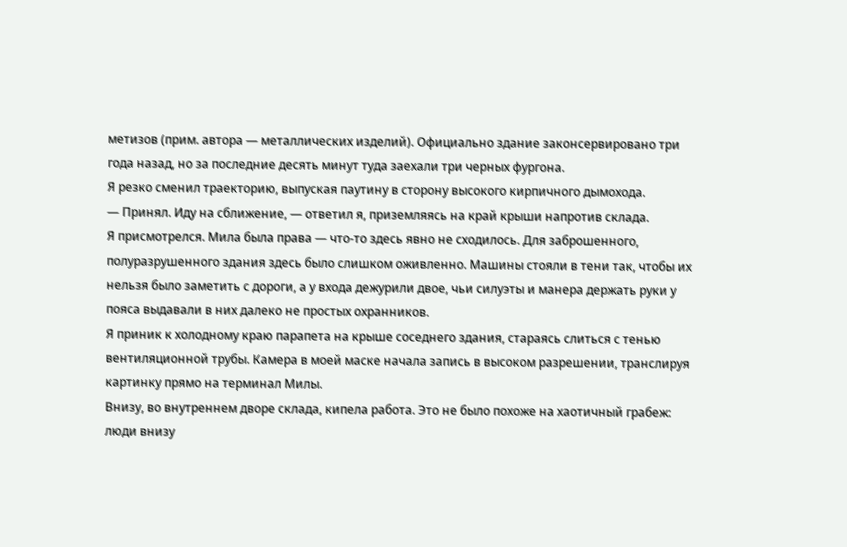метизов (прим. автора — металлических изделий). Официально здание законсервировано три года назад, но за последние десять минут туда заехали три черных фургона.
Я резко сменил траекторию, выпуская паутину в сторону высокого кирпичного дымохода.
— Принял. Иду на сближение, — ответил я, приземляясь на край крыши напротив склада.
Я присмотрелся. Мила была права — что-то здесь явно не сходилось. Для заброшенного, полуразрушенного здания здесь было слишком оживленно. Машины стояли в тени так, чтобы их нельзя было заметить с дороги, а у входа дежурили двое, чьи силуэты и манера держать руки у пояса выдавали в них далеко не простых охранников.
Я приник к холодному краю парапета на крыше соседнего здания, стараясь слиться с тенью вентиляционной трубы. Камера в моей маске начала запись в высоком разрешении, транслируя картинку прямо на терминал Милы.
Внизу, во внутреннем дворе склада, кипела работа. Это не было похоже на хаотичный грабеж: люди внизу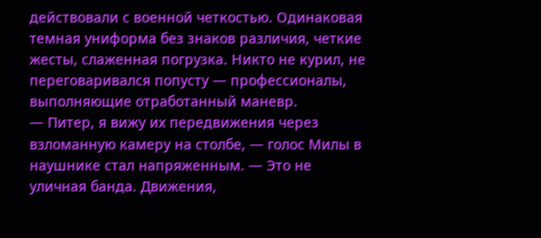действовали с военной четкостью. Одинаковая темная униформа без знаков различия, четкие жесты, слаженная погрузка. Никто не курил, не переговаривался попусту — профессионалы, выполняющие отработанный маневр.
— Питер, я вижу их передвижения через взломанную камеру на столбе, — голос Милы в наушнике стал напряженным. — Это не уличная банда. Движения,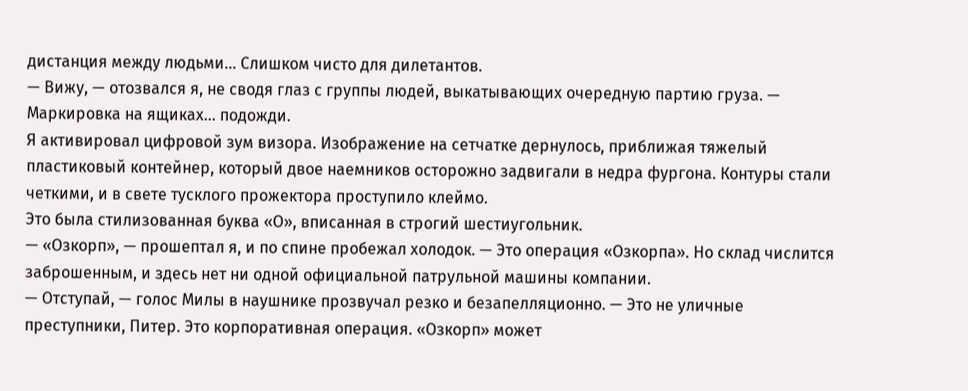дистанция между людьми... Слишком чисто для дилетантов.
— Вижу, — отозвался я, не сводя глаз с группы людей, выкатывающих очередную партию груза. — Маркировка на ящиках... подожди.
Я активировал цифровой зум визора. Изображение на сетчатке дернулось, приближая тяжелый пластиковый контейнер, который двое наемников осторожно задвигали в недра фургона. Контуры стали четкими, и в свете тусклого прожектора проступило клеймо.
Это была стилизованная буква «О», вписанная в строгий шестиугольник.
— «Озкорп», — прошептал я, и по спине пробежал холодок. — Это операция «Озкорпа». Но склад числится заброшенным, и здесь нет ни одной официальной патрульной машины компании.
— Отступай, — голос Милы в наушнике прозвучал резко и безапелляционно. — Это не уличные преступники, Питер. Это корпоративная операция. «Озкорп» может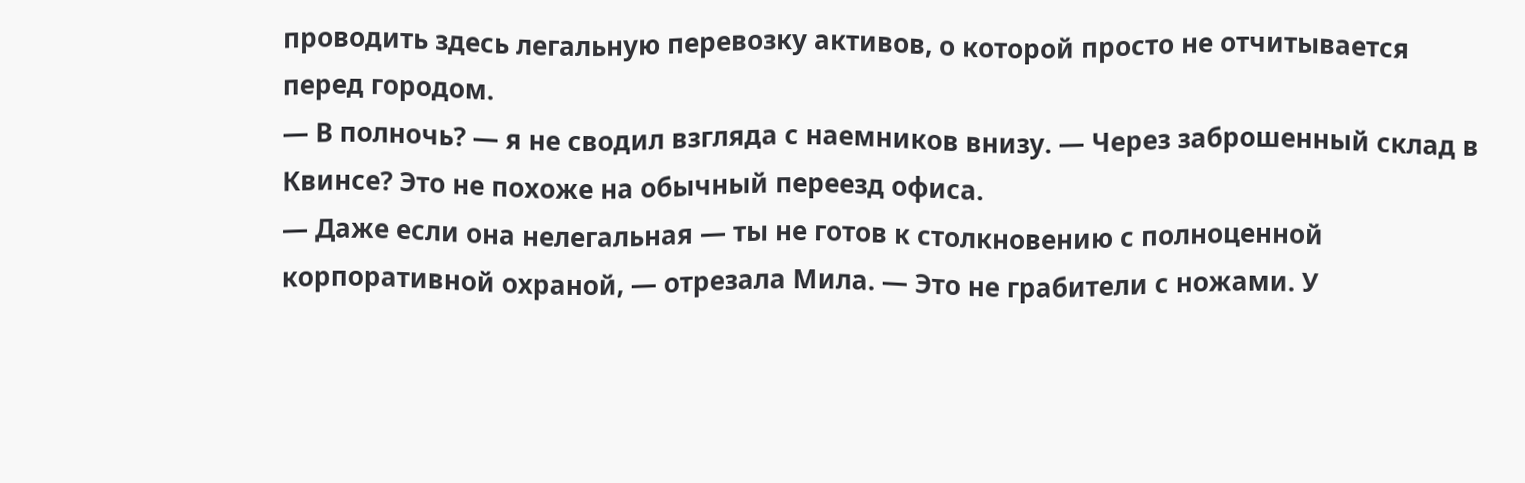проводить здесь легальную перевозку активов, о которой просто не отчитывается перед городом.
— В полночь? — я не сводил взгляда с наемников внизу. — Через заброшенный склад в Квинсе? Это не похоже на обычный переезд офиса.
— Даже если она нелегальная — ты не готов к столкновению с полноценной корпоративной охраной, — отрезала Мила. — Это не грабители с ножами. У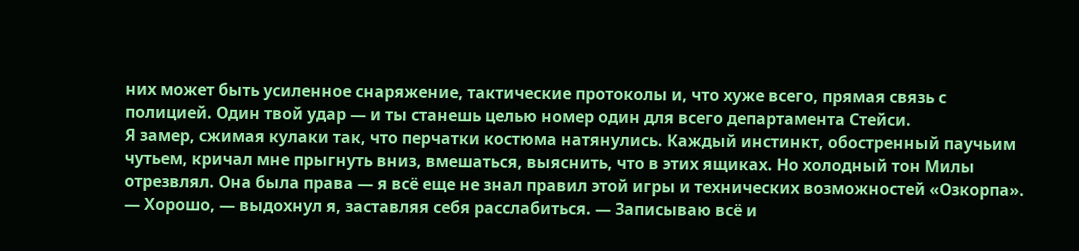них может быть усиленное снаряжение, тактические протоколы и, что хуже всего, прямая связь с полицией. Один твой удар — и ты станешь целью номер один для всего департамента Стейси.
Я замер, сжимая кулаки так, что перчатки костюма натянулись. Каждый инстинкт, обостренный паучьим чутьем, кричал мне прыгнуть вниз, вмешаться, выяснить, что в этих ящиках. Но холодный тон Милы отрезвлял. Она была права — я всё еще не знал правил этой игры и технических возможностей «Озкорпа».
— Хорошо, — выдохнул я, заставляя себя расслабиться. — Записываю всё и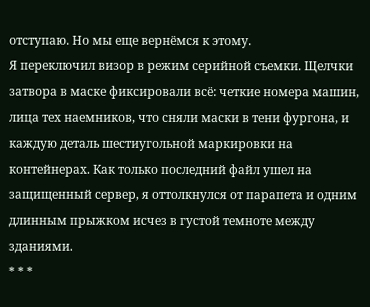отступаю. Но мы еще вернёмся к этому.
Я переключил визор в режим серийной съемки. Щелчки затвора в маске фиксировали всё: четкие номера машин, лица тех наемников, что сняли маски в тени фургона, и каждую деталь шестиугольной маркировки на контейнерах. Как только последний файл ушел на защищенный сервер, я оттолкнулся от парапета и одним длинным прыжком исчез в густой темноте между зданиями.
* * *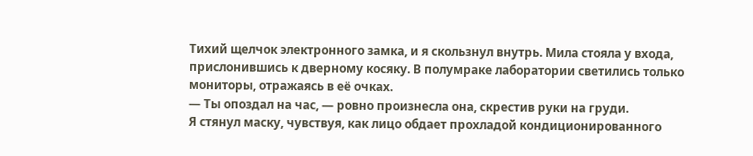Тихий щелчок электронного замка, и я скользнул внутрь. Мила стояла у входа, прислонившись к дверному косяку. В полумраке лаборатории светились только мониторы, отражаясь в её очках.
— Ты опоздал на час, — ровно произнесла она, скрестив руки на груди.
Я стянул маску, чувствуя, как лицо обдает прохладой кондиционированного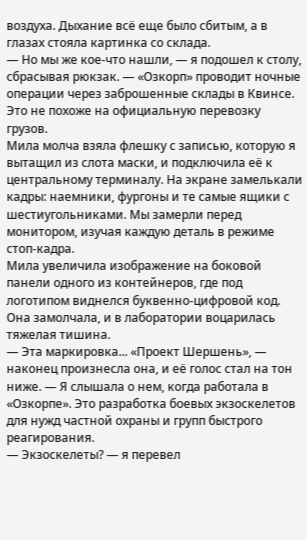воздуха. Дыхание всё еще было сбитым, а в глазах стояла картинка со склада.
— Но мы же кое-что нашли, — я подошел к столу, сбрасывая рюкзак. — «Озкорп» проводит ночные операции через заброшенные склады в Квинсе. Это не похоже на официальную перевозку грузов.
Мила молча взяла флешку с записью, которую я вытащил из слота маски, и подключила её к центральному терминалу. На экране замелькали кадры: наемники, фургоны и те самые ящики с шестиугольниками. Мы замерли перед монитором, изучая каждую деталь в режиме стоп-кадра.
Мила увеличила изображение на боковой панели одного из контейнеров, где под логотипом виднелся буквенно-цифровой код. Она замолчала, и в лаборатории воцарилась тяжелая тишина.
— Эта маркировка... «Проект Шершень», — наконец произнесла она, и её голос стал на тон ниже. — Я слышала о нем, когда работала в «Озкорпе». Это разработка боевых экзоскелетов для нужд частной охраны и групп быстрого реагирования.
— Экзоскелеты? — я перевел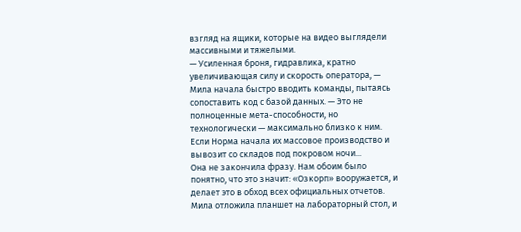взгляд на ящики, которые на видео выглядели массивными и тяжелыми.
— Усиленная броня, гидравлика, кратно увеличивающая силу и скорость оператора, — Мила начала быстро вводить команды, пытаясь сопоставить код с базой данных. — Это не полноценные мета-способности, но технологически — максимально близко к ним. Если Норма начала их массовое производство и вывозит со складов под покровом ночи...
Она не закончила фразу. Нам обоим было понятно, что это значит: «Озкорп» вооружается, и делает это в обход всех официальных отчетов.
Мила отложила планшет на лабораторный стол, и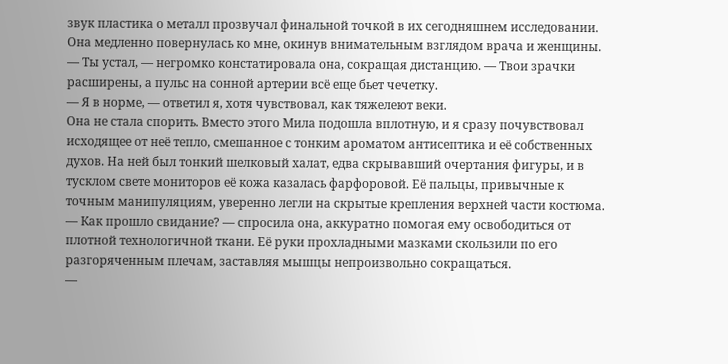звук пластика о металл прозвучал финальной точкой в их сегодняшнем исследовании. Она медленно повернулась ко мне, окинув внимательным взглядом врача и женщины.
— Ты устал, — негромко констатировала она, сокращая дистанцию. — Твои зрачки расширены, а пульс на сонной артерии всё еще бьет чечетку.
— Я в норме, — ответил я, хотя чувствовал, как тяжелеют веки.
Она не стала спорить. Вместо этого Мила подошла вплотную, и я сразу почувствовал исходящее от неё тепло, смешанное с тонким ароматом антисептика и её собственных духов. На ней был тонкий шелковый халат, едва скрывавший очертания фигуры, и в тусклом свете мониторов её кожа казалась фарфоровой. Её пальцы, привычные к точным манипуляциям, уверенно легли на скрытые крепления верхней части костюма.
— Как прошло свидание? — спросила она, аккуратно помогая ему освободиться от плотной технологичной ткани. Её руки прохладными мазками скользили по его разгоряченным плечам, заставляя мышцы непроизвольно сокращаться.
—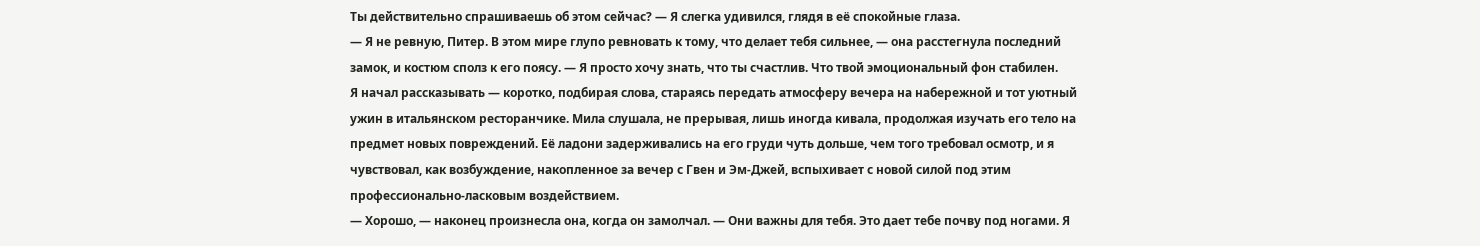Ты действительно спрашиваешь об этом сейчас? — Я слегка удивился, глядя в её спокойные глаза.
— Я не ревную, Питер. В этом мире глупо ревновать к тому, что делает тебя сильнее, — она расстегнула последний замок, и костюм сполз к его поясу. — Я просто хочу знать, что ты счастлив. Что твой эмоциональный фон стабилен.
Я начал рассказывать — коротко, подбирая слова, стараясь передать атмосферу вечера на набережной и тот уютный ужин в итальянском ресторанчике. Мила слушала, не прерывая, лишь иногда кивала, продолжая изучать его тело на предмет новых повреждений. Её ладони задерживались на его груди чуть дольше, чем того требовал осмотр, и я чувствовал, как возбуждение, накопленное за вечер с Гвен и Эм-Джей, вспыхивает с новой силой под этим профессионально-ласковым воздействием.
— Хорошо, — наконец произнесла она, когда он замолчал. — Они важны для тебя. Это дает тебе почву под ногами. Я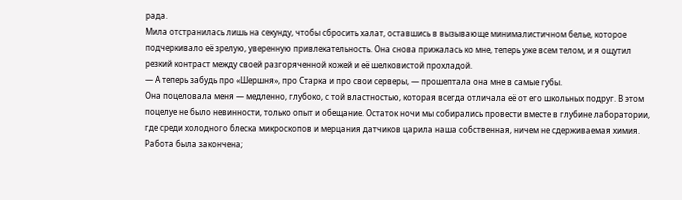рада.
Мила отстранилась лишь на секунду, чтобы сбросить халат, оставшись в вызывающе минималистичном белье, которое подчеркивало её зрелую, уверенную привлекательность. Она снова прижалась ко мне, теперь уже всем телом, и я ощутил резкий контраст между своей разгоряченной кожей и её шелковистой прохладой.
— А теперь забудь про «Шершня», про Старка и про свои серверы, — прошептала она мне в самые губы.
Она поцеловала меня — медленно, глубоко, с той властностью, которая всегда отличала её от его школьных подруг. В этом поцелуе не было невинности, только опыт и обещание. Остаток ночи мы собирались провести вместе в глубине лаборатории, где среди холодного блеска микроскопов и мерцания датчиков царила наша собственная, ничем не сдерживаемая химия. Работа была закончена;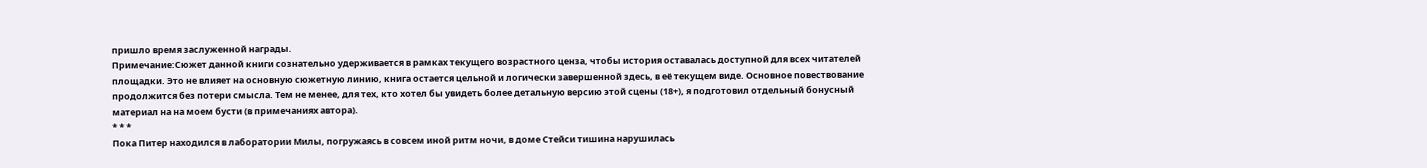пришло время заслуженной награды.
Примечание:Сюжет данной книги сознательно удерживается в рамках текущего возрастного ценза, чтобы история оставалась доступной для всех читателей площадки. Это не влияет на основную сюжетную линию, книга остается цельной и логически завершенной здесь, в её текущем виде. Основное повествование продолжится без потери смысла. Тем не менее, для тех, кто хотел бы увидеть более детальную версию этой сцены (18+), я подготовил отдельный бонусный материал на на моем бусти (в примечаниях автора).
* * *
Пока Питер находился в лаборатории Милы, погружаясь в совсем иной ритм ночи, в доме Стейси тишина нарушилась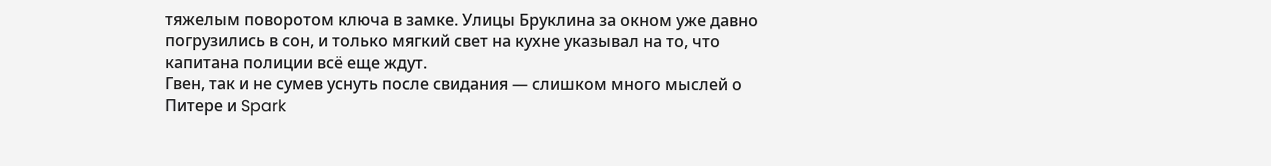тяжелым поворотом ключа в замке. Улицы Бруклина за окном уже давно погрузились в сон, и только мягкий свет на кухне указывал на то, что капитана полиции всё еще ждут.
Гвен, так и не сумев уснуть после свидания — слишком много мыслей о Питере и Spark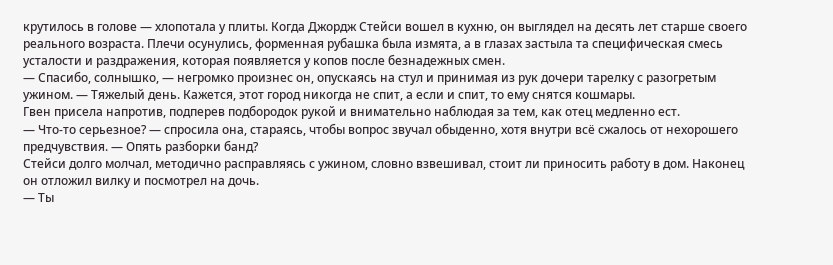крутилось в голове — хлопотала у плиты. Когда Джордж Стейси вошел в кухню, он выглядел на десять лет старше своего реального возраста. Плечи осунулись, форменная рубашка была измята, а в глазах застыла та специфическая смесь усталости и раздражения, которая появляется у копов после безнадежных смен.
— Спасибо, солнышко, — негромко произнес он, опускаясь на стул и принимая из рук дочери тарелку с разогретым ужином. — Тяжелый день. Кажется, этот город никогда не спит, а если и спит, то ему снятся кошмары.
Гвен присела напротив, подперев подбородок рукой и внимательно наблюдая за тем, как отец медленно ест.
— Что-то серьезное? — спросила она, стараясь, чтобы вопрос звучал обыденно, хотя внутри всё сжалось от нехорошего предчувствия. — Опять разборки банд?
Стейси долго молчал, методично расправляясь с ужином, словно взвешивал, стоит ли приносить работу в дом. Наконец он отложил вилку и посмотрел на дочь.
— Ты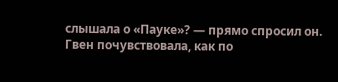слышала о «Пауке»? — прямо спросил он.
Гвен почувствовала, как по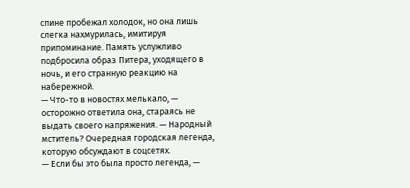спине пробежал холодок, но она лишь слегка нахмурилась, имитируя припоминание. Память услужливо подбросила образ Питера, уходящего в ночь, и его странную реакцию на набережной.
— Что-то в новостях мелькало, — осторожно ответила она, стараясь не выдать своего напряжения. — Народный мститель? Очередная городская легенда, которую обсуждают в соцсетях.
— Если бы это была просто легенда, —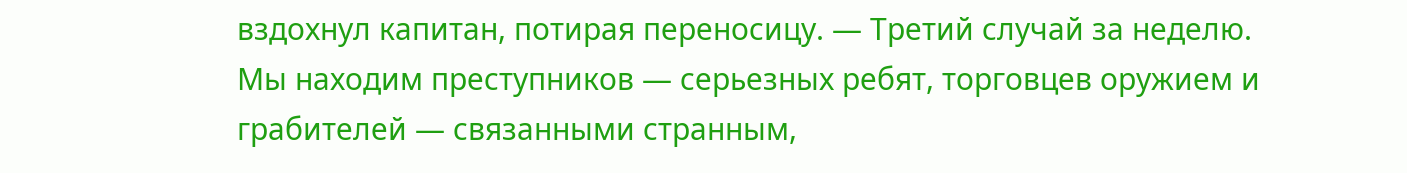вздохнул капитан, потирая переносицу. — Третий случай за неделю. Мы находим преступников — серьезных ребят, торговцев оружием и грабителей — связанными странным,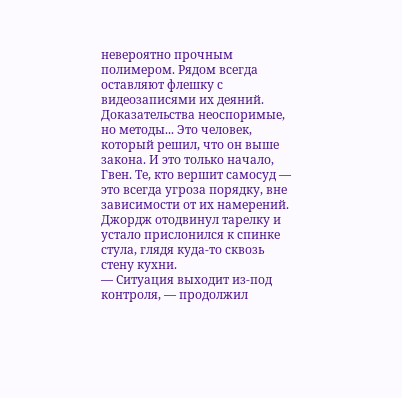невероятно прочным полимером. Рядом всегда оставляют флешку с видеозаписями их деяний. Доказательства неоспоримые, но методы... Это человек, который решил, что он выше закона. И это только начало, Гвен. Те, кто вершит самосуд — это всегда угроза порядку, вне зависимости от их намерений.
Джордж отодвинул тарелку и устало прислонился к спинке стула, глядя куда-то сквозь стену кухни.
— Ситуация выходит из-под контроля, — продолжил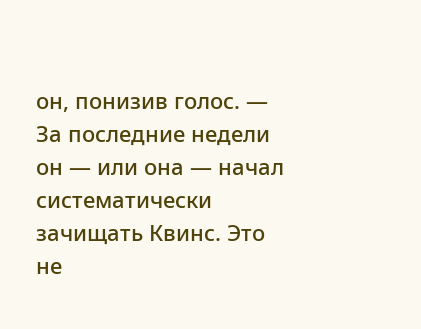он, понизив голос. — За последние недели он — или она — начал систематически зачищать Квинс. Это не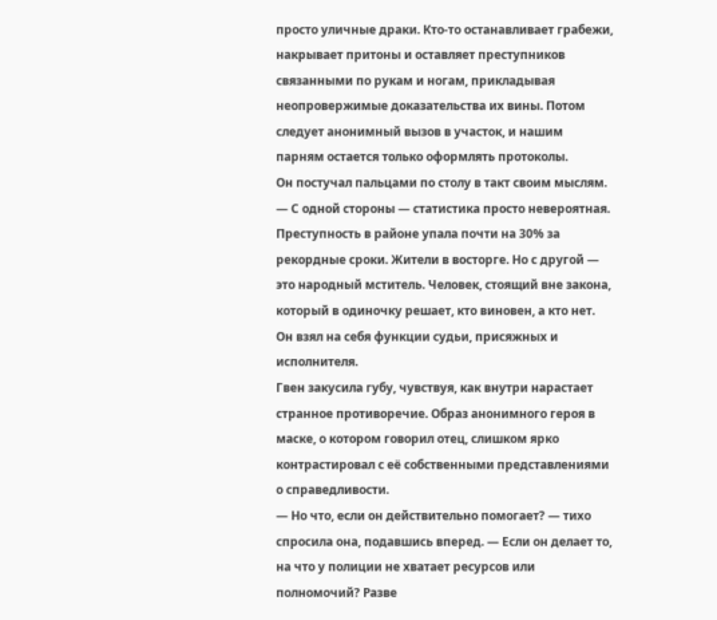просто уличные драки. Кто-то останавливает грабежи, накрывает притоны и оставляет преступников связанными по рукам и ногам, прикладывая неопровержимые доказательства их вины. Потом следует анонимный вызов в участок, и нашим парням остается только оформлять протоколы.
Он постучал пальцами по столу в такт своим мыслям.
— С одной стороны — статистика просто невероятная. Преступность в районе упала почти на 30% за рекордные сроки. Жители в восторге. Но с другой — это народный мститель. Человек, стоящий вне закона, который в одиночку решает, кто виновен, а кто нет. Он взял на себя функции судьи, присяжных и исполнителя.
Гвен закусила губу, чувствуя, как внутри нарастает странное противоречие. Образ анонимного героя в маске, о котором говорил отец, слишком ярко контрастировал с её собственными представлениями о справедливости.
— Но что, если он действительно помогает? — тихо спросила она, подавшись вперед. — Если он делает то, на что у полиции не хватает ресурсов или полномочий? Разве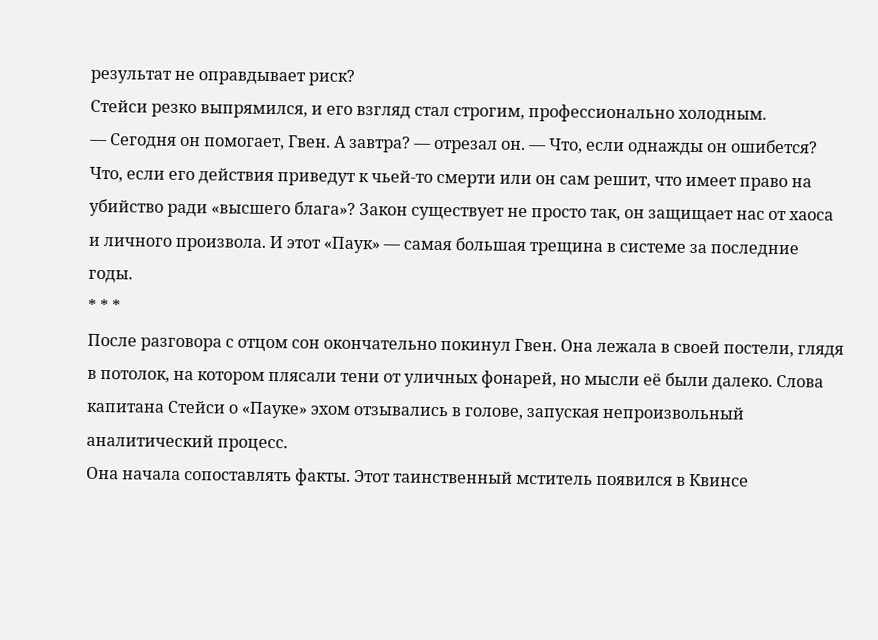результат не оправдывает риск?
Стейси резко выпрямился, и его взгляд стал строгим, профессионально холодным.
— Сегодня он помогает, Гвен. А завтра? — отрезал он. — Что, если однажды он ошибется? Что, если его действия приведут к чьей-то смерти или он сам решит, что имеет право на убийство ради «высшего блага»? Закон существует не просто так, он защищает нас от хаоса и личного произвола. И этот «Паук» — самая большая трещина в системе за последние годы.
* * *
После разговора с отцом сон окончательно покинул Гвен. Она лежала в своей постели, глядя в потолок, на котором плясали тени от уличных фонарей, но мысли её были далеко. Слова капитана Стейси о «Пауке» эхом отзывались в голове, запуская непроизвольный аналитический процесс.
Она начала сопоставлять факты. Этот таинственный мститель появился в Квинсе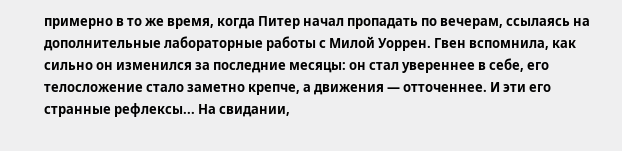примерно в то же время, когда Питер начал пропадать по вечерам, ссылаясь на дополнительные лабораторные работы с Милой Уоррен. Гвен вспомнила, как сильно он изменился за последние месяцы: он стал увереннее в себе, его телосложение стало заметно крепче, а движения — отточеннее. И эти его странные рефлексы... На свидании,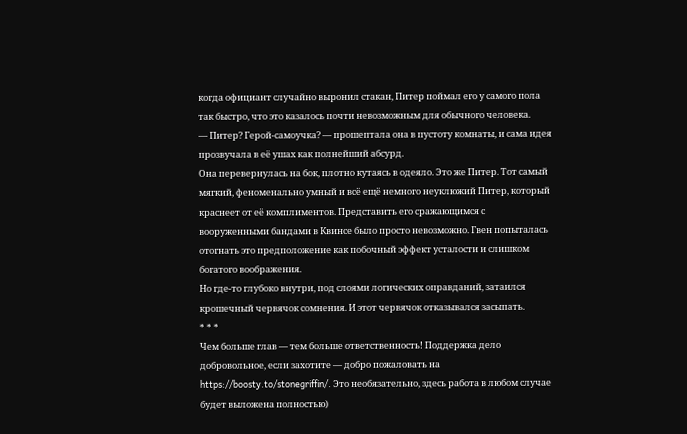когда официант случайно выронил стакан, Питер поймал его у самого пола так быстро, что это казалось почти невозможным для обычного человека.
— Питер? Герой-самоучка? — прошептала она в пустоту комнаты, и сама идея прозвучала в её ушах как полнейший абсурд.
Она перевернулась на бок, плотно кутаясь в одеяло. Это же Питер. Тот самый мягкий, феноменально умный и всё ещё немного неуклюжий Питер, который краснеет от её комплиментов. Представить его сражающимся с вооруженными бандами в Квинсе было просто невозможно. Гвен попыталась отогнать это предположение как побочный эффект усталости и слишком богатого воображения.
Но где-то глубоко внутри, под слоями логических оправданий, затаился крошечный червячок сомнения. И этот червячок отказывался засыпать.
* * *
Чем больше глав — тем больше ответственность! Поддержка дело добровольное, если захотите — добро пожаловать на https://boosty.to/stonegriffin/. Это необязательно, здесь работа в любом случае будет выложена полностью)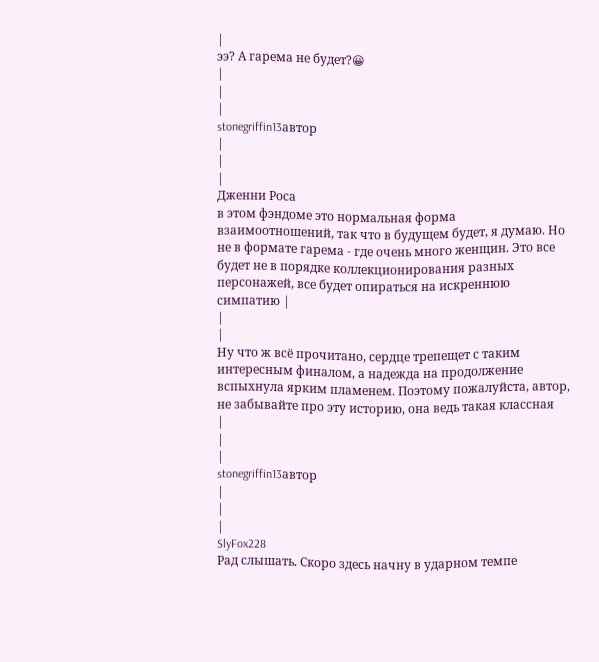|
ээ? А гарема не будет?😀
|
|
|
stonegriffin13автор
|
|
|
Дженни Роса
в этом фэндоме это нормальная форма взаимоотношений, так что в будущем будет, я думаю. Но не в формате гарема - где очень много женщин. Это все будет не в порядке коллекционирования разных персонажей, все будет опираться на искреннюю симпатию |
|
|
Ну что ж всё прочитано, сердце трепещет с таким интересным финалом, а надежда на продолжение вспыхнула ярким пламенем. Поэтому пожалуйста, автор, не забывайте про эту историю, она ведь такая классная
|
|
|
stonegriffin13автор
|
|
|
SlyFox228
Рад слышать. Скоро здесь начну в ударном темпе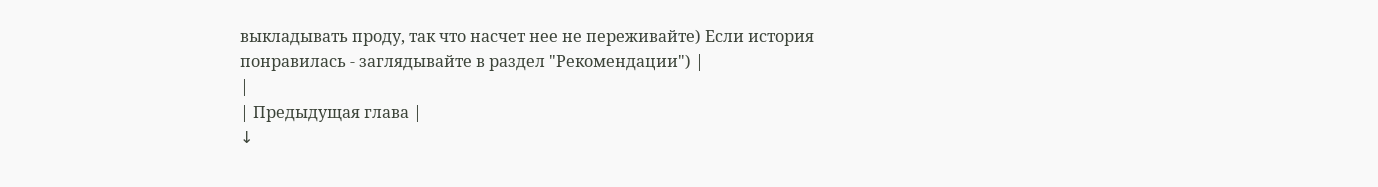выкладывать проду, так что насчет нее не переживайте) Если история понравилась - заглядывайте в раздел "Рекомендации") |
|
| Предыдущая глава |
↓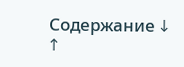Содержание ↓
↑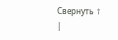Свернуть ↑
|